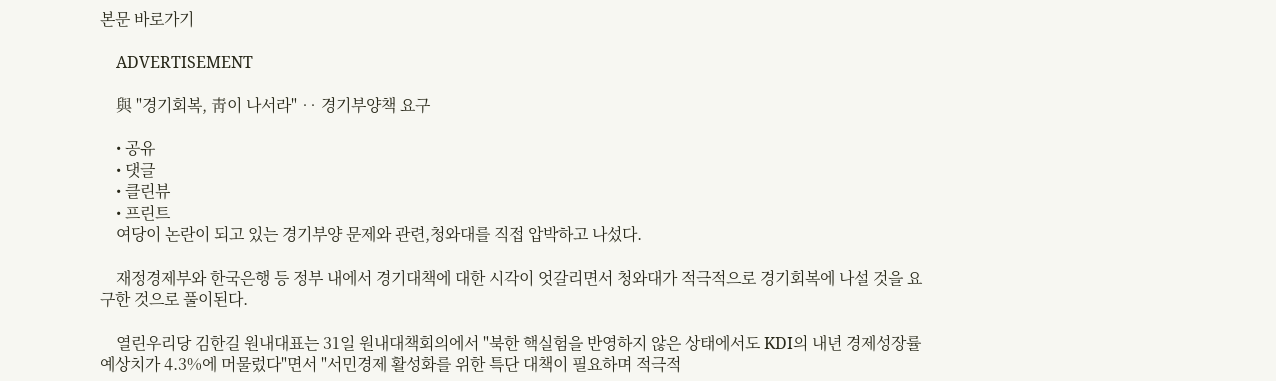본문 바로가기

    ADVERTISEMENT

    與 "경기회복, 靑이 나서라" ‥ 경기부양책 요구

    • 공유
    • 댓글
    • 클린뷰
    • 프린트
    여당이 논란이 되고 있는 경기부양 문제와 관련,청와대를 직접 압박하고 나섰다.

    재정경제부와 한국은행 등 정부 내에서 경기대책에 대한 시각이 엇갈리면서 청와대가 적극적으로 경기회복에 나설 것을 요구한 것으로 풀이된다.

    열린우리당 김한길 원내대표는 31일 원내대책회의에서 "북한 핵실험을 반영하지 않은 상태에서도 KDI의 내년 경제성장률 예상치가 4.3%에 머물렀다"면서 "서민경제 활성화를 위한 특단 대책이 필요하며 적극적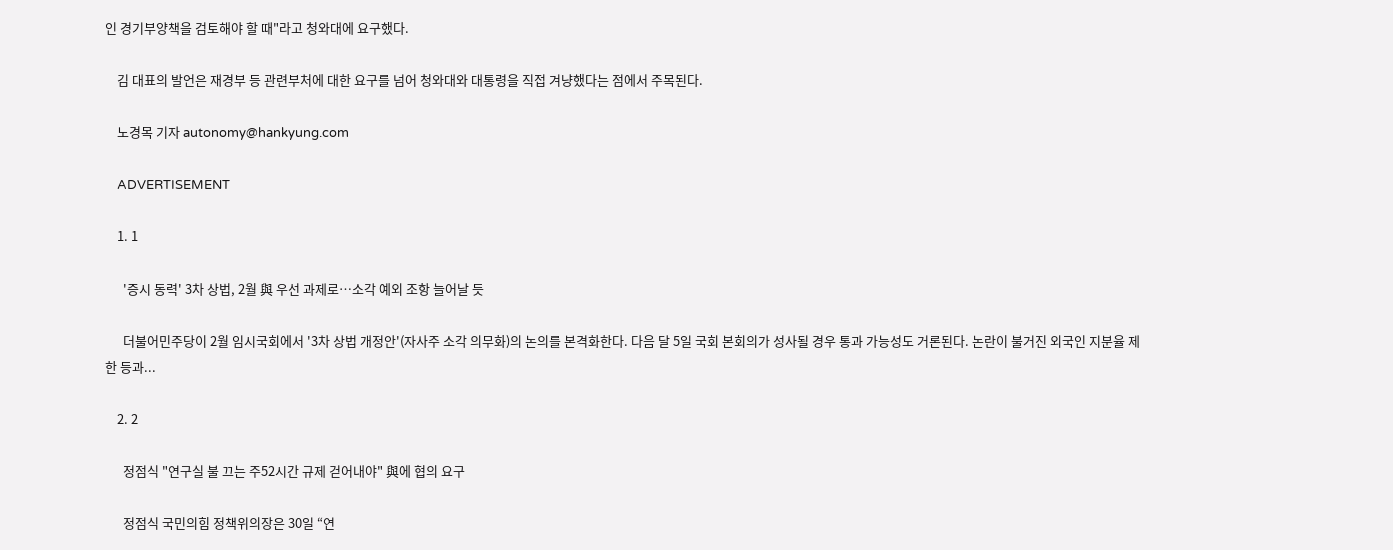인 경기부양책을 검토해야 할 때"라고 청와대에 요구했다.

    김 대표의 발언은 재경부 등 관련부처에 대한 요구를 넘어 청와대와 대통령을 직접 겨냥했다는 점에서 주목된다.

    노경목 기자 autonomy@hankyung.com

    ADVERTISEMENT

    1. 1

      '증시 동력' 3차 상법, 2월 與 우선 과제로…소각 예외 조항 늘어날 듯

      더불어민주당이 2월 임시국회에서 '3차 상법 개정안'(자사주 소각 의무화)의 논의를 본격화한다. 다음 달 5일 국회 본회의가 성사될 경우 통과 가능성도 거론된다. 논란이 불거진 외국인 지분율 제한 등과...

    2. 2

      정점식 "연구실 불 끄는 주52시간 규제 걷어내야" 與에 협의 요구

      정점식 국민의힘 정책위의장은 30일 “연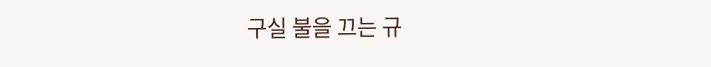구실 불을 끄는 규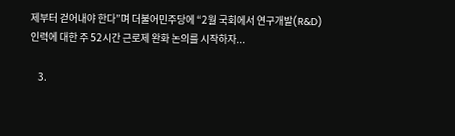제부터 걷어내야 한다”며 더불어민주당에 “2월 국회에서 연구개발(R&D) 인력에 대한 주 52시간 근로제 완화 논의를 시작하자...

    3.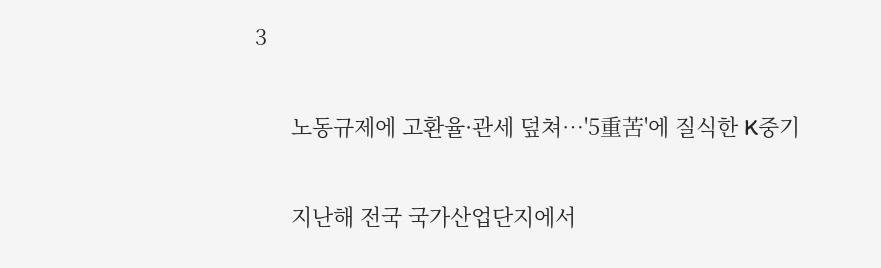3

      노동규제에 고환율·관세 덮쳐…'5重苦'에 질식한 K중기

      지난해 전국 국가산업단지에서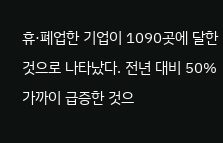휴·폐업한 기업이 1090곳에 달한 것으로 나타났다. 전년 대비 50% 가까이 급증한 것으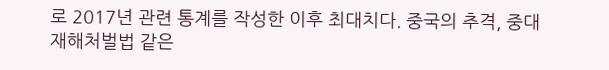로 2017년 관련 통계를 작성한 이후 최대치다. 중국의 추격, 중대재해처벌법 같은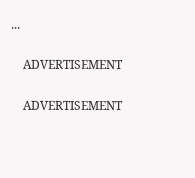...

    ADVERTISEMENT

    ADVERTISEMENT